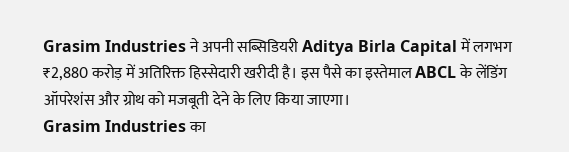Grasim Industries ने अपनी सब्सिडियरी Aditya Birla Capital में लगभग ₹2,880 करोड़ में अतिरिक्त हिस्सेदारी खरीदी है। इस पैसे का इस्तेमाल ABCL के लेंडिंग ऑपरेशंस और ग्रोथ को मजबूती देने के लिए किया जाएगा।
Grasim Industries का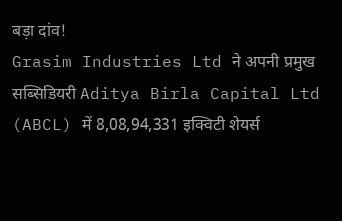बड़ा दांव!
Grasim Industries Ltd ने अपनी प्रमुख सब्सिडियरी Aditya Birla Capital Ltd (ABCL) में 8,08,94,331 इक्विटी शेयर्स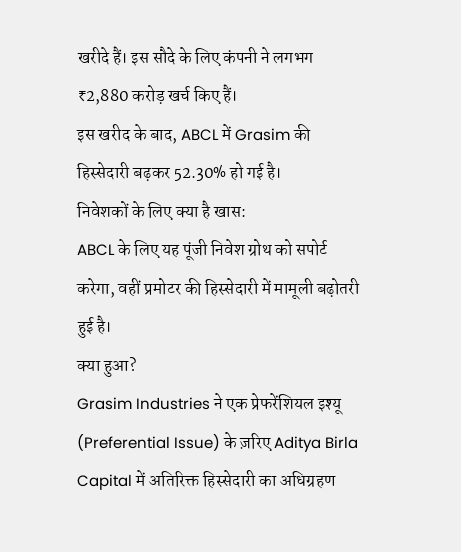खरीदे हैं। इस सौदे के लिए कंपनी ने लगभग ₹2,880 करोड़ खर्च किए हैं।
इस खरीद के बाद, ABCL में Grasim की हिस्सेदारी बढ़कर 52.30% हो गई है।
निवेशकों के लिए क्या है खास:
ABCL के लिए यह पूंजी निवेश ग्रोथ को सपोर्ट करेगा, वहीं प्रमोटर की हिस्सेदारी में मामूली बढ़ोतरी हुई है।
क्या हुआ?
Grasim Industries ने एक प्रेफरेंशियल इश्यू (Preferential Issue) के ज़रिए Aditya Birla Capital में अतिरिक्त हिस्सेदारी का अधिग्रहण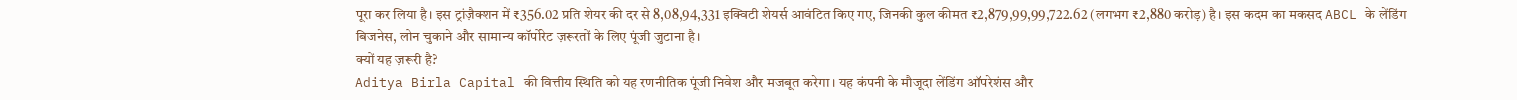पूरा कर लिया है। इस ट्रांज़ैक्शन में ₹356.02 प्रति शेयर की दर से 8,08,94,331 इक्विटी शेयर्स आवंटित किए गए, जिनकी कुल कीमत ₹2,879,99,99,722.62 (लगभग ₹2,880 करोड़) है। इस कदम का मकसद ABCL के लेंडिंग बिजनेस, लोन चुकाने और सामान्य कॉर्पोरेट ज़रूरतों के लिए पूंजी जुटाना है।
क्यों यह ज़रूरी है?
Aditya Birla Capital की वित्तीय स्थिति को यह रणनीतिक पूंजी निवेश और मजबूत करेगा। यह कंपनी के मौजूदा लेंडिंग ऑपरेशंस और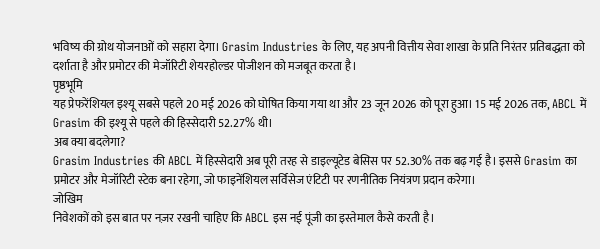भविष्य की ग्रोथ योजनाओं को सहारा देगा। Grasim Industries के लिए, यह अपनी वित्तीय सेवा शाखा के प्रति निरंतर प्रतिबद्धता को दर्शाता है और प्रमोटर की मेजॉरिटी शेयरहोल्डर पोजीशन को मजबूत करता है।
पृष्ठभूमि
यह प्रेफरेंशियल इश्यू सबसे पहले 20 मई 2026 को घोषित किया गया था और 23 जून 2026 को पूरा हुआ। 15 मई 2026 तक, ABCL में Grasim की इश्यू से पहले की हिस्सेदारी 52.27% थी।
अब क्या बदलेगा?
Grasim Industries की ABCL में हिस्सेदारी अब पूरी तरह से डाइल्यूटेड बेसिस पर 52.30% तक बढ़ गई है। इससे Grasim का प्रमोटर और मेजॉरिटी स्टेक बना रहेगा, जो फाइनेंशियल सर्विसेज एंटिटी पर रणनीतिक नियंत्रण प्रदान करेगा।
जोखिम
निवेशकों को इस बात पर नज़र रखनी चाहिए कि ABCL इस नई पूंजी का इस्तेमाल कैसे करती है।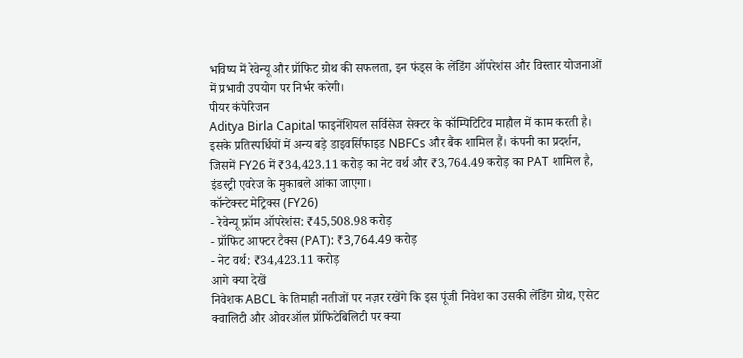भविष्य में रेवेन्यू और प्रॉफिट ग्रोथ की सफलता, इन फंड्स के लेंडिंग ऑपरेशंस और विस्तार योजनाओं में प्रभावी उपयोग पर निर्भर करेगी।
पीयर कंपेरिजन
Aditya Birla Capital फाइनेंशियल सर्विसेज सेक्टर के कॉम्पिटिटिव माहौल में काम करती है। इसके प्रतिस्पर्धियों में अन्य बड़े डाइवर्सिफाइड NBFCs और बैंक शामिल हैं। कंपनी का प्रदर्शन, जिसमें FY26 में ₹34,423.11 करोड़ का नेट वर्थ और ₹3,764.49 करोड़ का PAT शामिल है, इंडस्ट्री एवरेज के मुकाबले आंका जाएगा।
कॉन्टेक्स्ट मेट्रिक्स (FY26)
- रेवेन्यू फ्रॉम ऑपरेशंस: ₹45,508.98 करोड़
- प्रॉफिट आफ्टर टैक्स (PAT): ₹3,764.49 करोड़
- नेट वर्थ: ₹34,423.11 करोड़
आगे क्या देखें
निवेशक ABCL के तिमाही नतीजों पर नज़र रखेंगे कि इस पूंजी निवेश का उसकी लेंडिंग ग्रोथ, एसेट क्वालिटी और ओवरऑल प्रॉफिटेबिलिटी पर क्या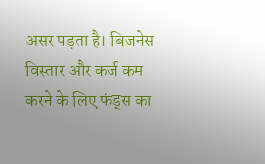असर पड़ता है। बिजनेस विस्तार और कर्ज कम करने के लिए फंड्स का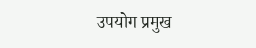उपयोग प्रमुख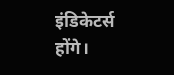इंडिकेटर्स होंगे।